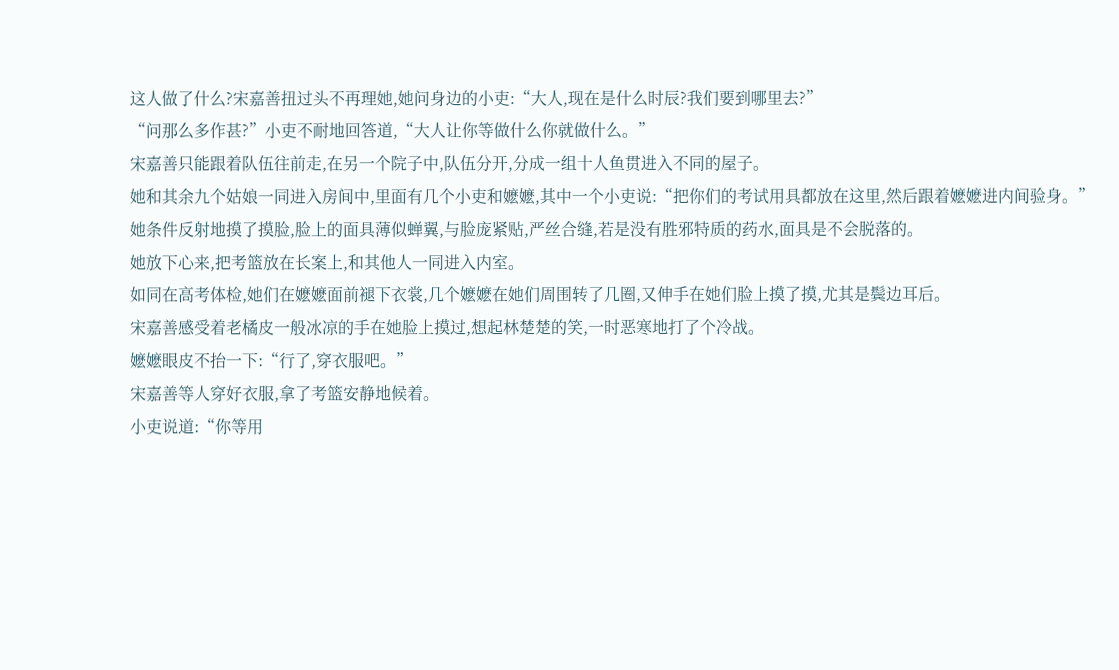这人做了什么?宋嘉善扭过头不再理她,她问身边的小吏:“大人,现在是什么时辰?我们要到哪里去?”
“问那么多作甚?”小吏不耐地回答道,“大人让你等做什么你就做什么。”
宋嘉善只能跟着队伍往前走,在另一个院子中,队伍分开,分成一组十人鱼贯进入不同的屋子。
她和其余九个姑娘一同进入房间中,里面有几个小吏和嬷嬷,其中一个小吏说:“把你们的考试用具都放在这里,然后跟着嬷嬷进内间验身。”
她条件反射地摸了摸脸,脸上的面具薄似蝉翼,与脸庞紧贴,严丝合缝,若是没有胜邪特质的药水,面具是不会脱落的。
她放下心来,把考篮放在长案上,和其他人一同进入内室。
如同在高考体检,她们在嬷嬷面前褪下衣裳,几个嬷嬷在她们周围转了几圈,又伸手在她们脸上摸了摸,尤其是鬓边耳后。
宋嘉善感受着老橘皮一般冰凉的手在她脸上摸过,想起林楚楚的笑,一时恶寒地打了个冷战。
嬷嬷眼皮不抬一下:“行了,穿衣服吧。”
宋嘉善等人穿好衣服,拿了考篮安静地候着。
小吏说道:“你等用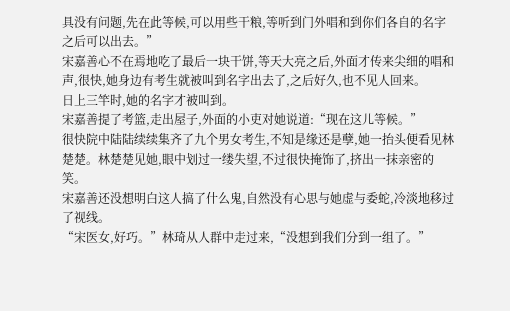具没有问题,先在此等候,可以用些干粮,等听到门外唱和到你们各自的名字之后可以出去。”
宋嘉善心不在焉地吃了最后一块干饼,等天大亮之后,外面才传来尖细的唱和声,很快,她身边有考生就被叫到名字出去了,之后好久,也不见人回来。
日上三竿时,她的名字才被叫到。
宋嘉善提了考篮,走出屋子,外面的小吏对她说道:“现在这儿等候。”
很快院中陆陆续续集齐了九个男女考生,不知是缘还是孽,她一抬头便看见林楚楚。林楚楚见她,眼中划过一缕失望,不过很快掩饰了,挤出一抹亲密的笑。
宋嘉善还没想明白这人搞了什么鬼,自然没有心思与她虚与委蛇,冷淡地移过了视线。
“宋医女,好巧。”林琦从人群中走过来,“没想到我们分到一组了。”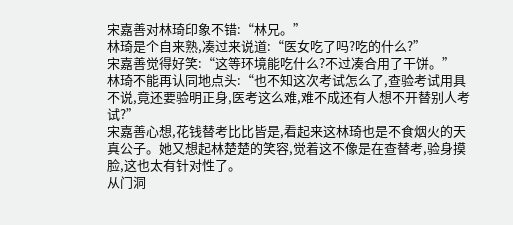宋嘉善对林琦印象不错:“林兄。”
林琦是个自来熟,凑过来说道:“医女吃了吗?吃的什么?”
宋嘉善觉得好笑:“这等环境能吃什么?不过凑合用了干饼。”
林琦不能再认同地点头:“也不知这次考试怎么了,查验考试用具不说,竟还要验明正身,医考这么难,难不成还有人想不开替别人考试?”
宋嘉善心想,花钱替考比比皆是,看起来这林琦也是不食烟火的天真公子。她又想起林楚楚的笑容,觉着这不像是在查替考,验身摸脸,这也太有针对性了。
从门洞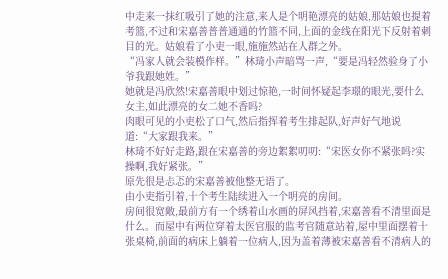中走来一抹红吸引了她的注意,来人是个明艳漂亮的姑娘,那姑娘也提着考篮,不过和宋嘉善普普通通的竹篮不同,上面的金线在阳光下反射着刺目的光。姑娘看了小吏一眼,施施然站在人群之外。
“冯家人就会装模作样。”林琦小声暗骂一声,“要是冯轻然验身了小爷我跟她姓。”
她就是冯欣然!宋嘉善眼中划过惊艳,一时间怀疑起李璟的眼光,要什么女主,如此漂亮的女二她不香吗?
肉眼可见的小吏松了口气,然后指挥着考生排起队,好声好气地说道:“大家跟我来。”
林琦不好好走路,跟在宋嘉善的旁边絮絮叨叨:“宋医女你不紧张吗?实操啊,我好紧张。”
原先很是忐忑的宋嘉善被他整无语了。
由小吏指引着,十个考生陆续进入一个明亮的房间。
房间很宽敞,最前方有一个绣着山水画的屏风挡着,宋嘉善看不清里面是什么。而屋中有两位穿着太医官服的监考官随意站着,屋中里面摆着十张桌椅,前面的病床上躺着一位病人,因为盖着薄被宋嘉善看不清病人的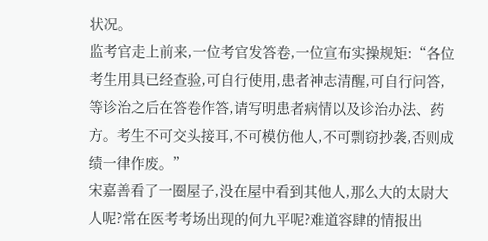状况。
监考官走上前来,一位考官发答卷,一位宣布实操规矩:“各位考生用具已经查验,可自行使用,患者神志清醒,可自行问答,等诊治之后在答卷作答,请写明患者病情以及诊治办法、药方。考生不可交头接耳,不可模仿他人,不可剽窃抄袭,否则成绩一律作废。”
宋嘉善看了一圈屋子,没在屋中看到其他人,那么大的太尉大人呢?常在医考考场出现的何九平呢?难道容肆的情报出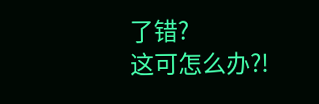了错?
这可怎么办?!